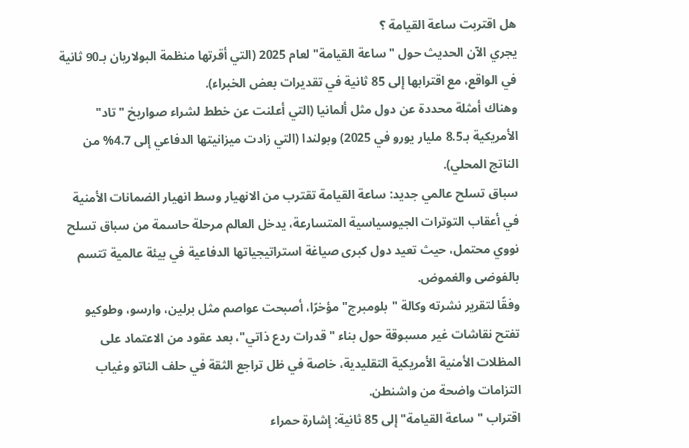هل اقتربت ساعة القيامة ؟
يجري الآن الحديث حول "ساعة القيامة" لعام 2025 (التي أقرتها منظمة البولاريان بـ90 ثانية في الواقع، مع اقترابها إلى 85 ثانية في تقديرات بعض الخبراء).
وهناك أمثلة محددة عن دول مثل ألمانيا (التي أعلنت عن خطط لشراء صواريخ "تاد" الأمريكية بـ8.5 مليار يورو في 2025) وبولندا (التي زادت ميزانيتها الدفاعي إلى 4.7% من الناتج المحلي).
سباق تسلح عالمي جديد: ساعة القيامة تقترب من الانهيار وسط انهيار الضمانات الأمنية
في أعقاب التوترات الجيوسياسية المتسارعة، يدخل العالم مرحلة حاسمة من سباق تسلح نووي محتمل، حيث تعيد دول كبرى صياغة استراتيجياتها الدفاعية في بيئة عالمية تتسم بالفوضى والغموض.
وفقًا لتقرير نشرته وكالة "بلومبرج" مؤخرًا، أصبحت عواصم مثل برلين، وارسو، وطوكيو تفتح نقاشات غير مسبوقة حول بناء "قدرات ردع ذاتي"، بعد عقود من الاعتماد على المظلات الأمنية الأمريكية التقليدية، خاصة في ظل تراجع الثقة في حلف الناتو وغياب التزامات واضحة من واشنطن.
اقتراب "ساعة القيامة" إلى 85 ثانية: إشارة حمراء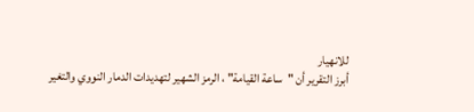للانهيار
أبرز التقرير أن "ساعة القيامة" ، الرمز الشهير لتهديدات الدمار النووي والتغير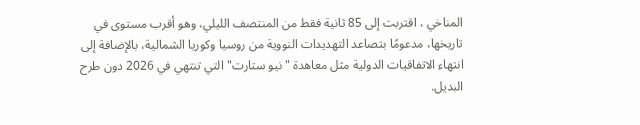المناخي ، اقتربت إلى 85 ثانية فقط من المنتصف الليلي، وهو أقرب مستوى في تاريخها، مدعومًا بتصاعد التهديدات النووية من روسيا وكوريا الشمالية، بالإضافة إلى انتهاء الاتفاقيات الدولية مثل معاهدة "نيو ستارت" التي تنتهي في 2026 دون طرح البديل.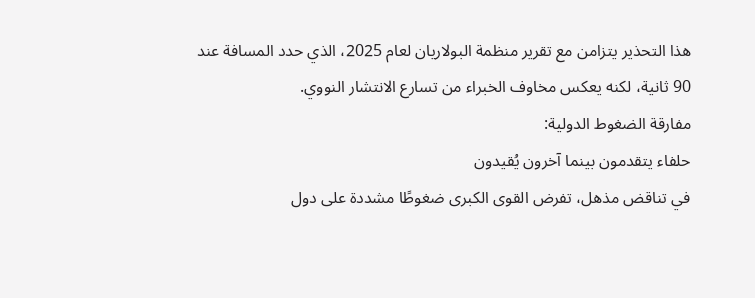هذا التحذير يتزامن مع تقرير منظمة البولاريان لعام 2025، الذي حدد المسافة عند 90 ثانية، لكنه يعكس مخاوف الخبراء من تسارع الانتشار النووي.
مفارقة الضغوط الدولية:
حلفاء يتقدمون بينما آخرون يُقيدون
في تناقض مذهل، تفرض القوى الكبرى ضغوطًا مشددة على دول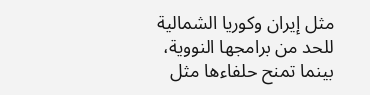مثل إيران وكوريا الشمالية للحد من برامجها النووية، بينما تمنح حلفاءها مثل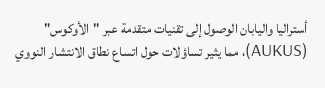أستراليا واليابان الوصول إلى تقنيات متقدمة عبر "الأوكوس" (AUKUS)، مما يثير تساؤلات حول اتساع نطاق الانتشار النووي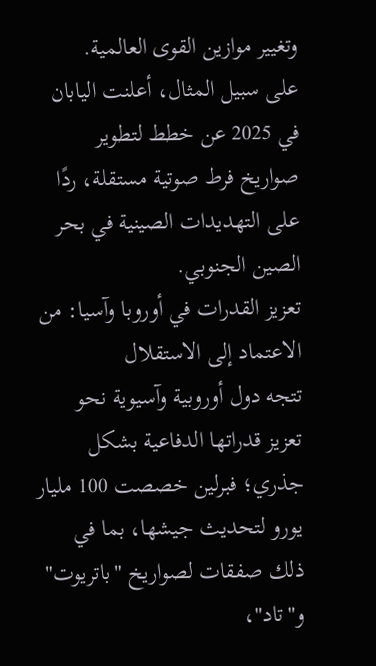وتغيير موازين القوى العالمية.
على سبيل المثال، أعلنت اليابان في 2025 عن خطط لتطوير صواريخ فرط صوتية مستقلة، ردًا على التهديدات الصينية في بحر الصين الجنوبي.
تعزيز القدرات في أوروبا وآسيا: من الاعتماد إلى الاستقلال
تتجه دول أوروبية وآسيوية نحو تعزيز قدراتها الدفاعية بشكل جذري؛ فبرلين خصصت 100 مليار يورو لتحديث جيشها، بما في ذلك صفقات لصواريخ "باتريوت" و"تاد"،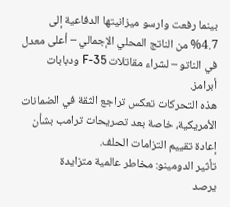بينما رفعت وارسو ميزانيتها الدفاعية إلى 4.7% من الناتج المحلي الإجمالي – أعلى معدل في الناتو – لشراء مقاتلات F-35 ودبابات أبرامز.
هذه التحركات تعكس تراجع الثقة في الضمانات الأمريكية، خاصة بعد تصريحات ترامب بشأن إعادة تقييم التزامات الحلف.
تأثير الدومينو: مخاطر عالمية متزايدة
يرصد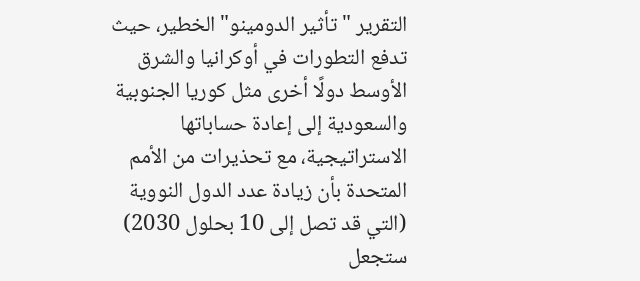التقرير "تأثير الدومينو" الخطير، حيث تدفع التطورات في أوكرانيا والشرق الأوسط دولًا أخرى مثل كوريا الجنوبية والسعودية إلى إعادة حساباتها الاستراتيجية، مع تحذيرات من الأمم المتحدة بأن زيادة عدد الدول النووية (التي قد تصل إلى 10 بحلول 2030) ستجعل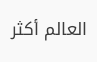العالم أكثر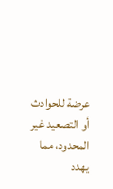عرضة للحوادث أو التصعيد غير المحدود، مما يهدد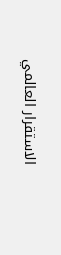الاستقرار العالمي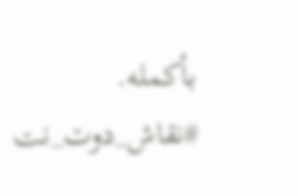بأكمله.
#نقاش_دوت_نت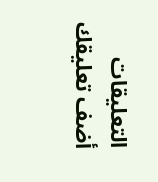التعليقات
أضف تعليقك